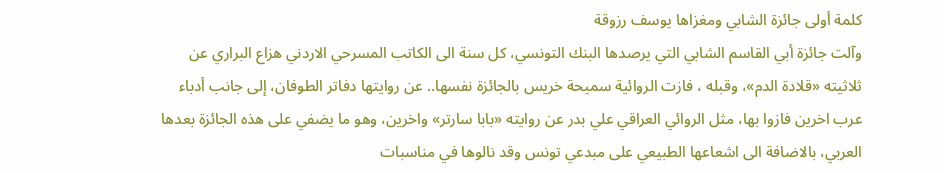كلمة أولى جائزة الشابي ومغزاها يوسف رزوقة
وآلت جائزة أبي القاسم الشابي التي يرصدها البنك التونسي، كل سنة الى الكاتب المسرحي الاردني هزاع البراري عن ثلاثيته «قلادة الدم»، وقبله ، فازت الروائية سميحة خريس بالجائزة نفسها.. عن روايتها دفاتر الطوفان، إلى جانب أدباء عرب اخرين فازوا بها، مثل الروائي العراقي علي بدر عن روايته «بابا سارتر» واخرين، وهو ما يضفي على هذه الجائزة بعدها العربي، بالاضافة الى اشعاعها الطبيعي على مبدعي تونس وقد نالوها في مناسبات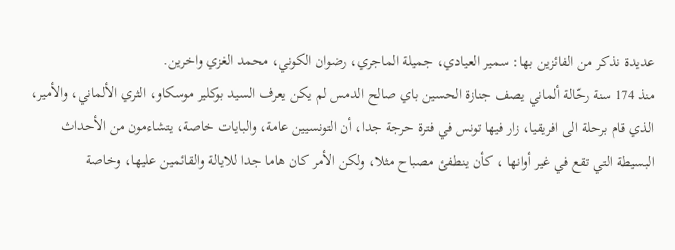عديدة نذكر من الفائزين بها: سمير العيادي، جميلة الماجري، رضوان الكوني، محمد الغزي واخرين.
منذ 174 سنة رحّالة ألماني يصف جنازة الحسين باي صالح الدمس لم يكن يعرف السيد بوكلير موسكاو، الثري الألماني، والأمير، الذي قام برحلة الى افريقيا، زار فيها تونس في فترة حرجة جدا، أن التونسيين عامة، والبايات خاصة، يتشاءمون من الأحداث البسيطة التي تقع في غير أوانها ، كأن ينطفئ مصباح مثلا، ولكن الأمر كان هاما جدا للايالة والقائمين عليها، وخاصة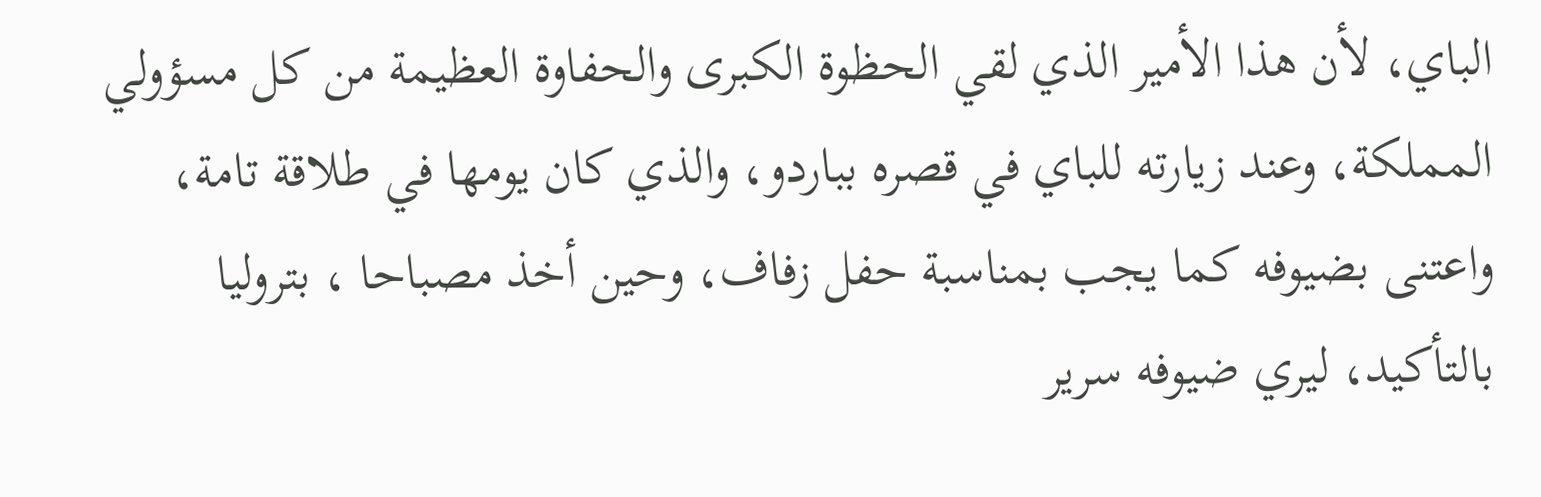الباي، لأن هذا الأمير الذي لقي الحظوة الكبرى والحفاوة العظيمة من كل مسؤولي المملكة، وعند زيارته للباي في قصره بباردو، والذي كان يومها في طلاقة تامة، واعتنى بضيوفه كما يجب بمناسبة حفل زفاف، وحين أخذ مصباحا ، بتروليا بالتأكيد، ليري ضيوفه سرير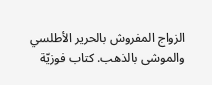الزواج المفروش بالحرير الأطلسي والموشى بالذهب. كتاب فوزيّة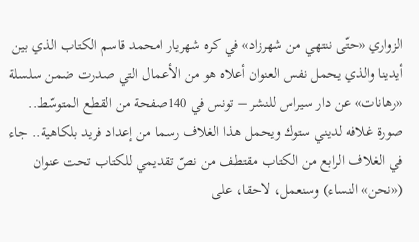الزواري «حتّى ننتهي من شهرزاد» في كره شهريار امحمد قاسم الكتاب الذي بين أيدينا والذي يحمل نفس العنوان أعلاه هو من الأعمال التي صدرت ضمن سلسلة «رهانات» عن دار سيراس للنشر – تونس في 140صفحة من القطع المتوسّط.. صورة غلافه لديني ستوك ويحمل هذا الغلاف رسما من إعداد فريد بلكاهية.. جاء في الغلاف الرابع من الكتاب مقتطف من نصّ تقديمي للكتاب تحت عنوان («نحن» النساء) وسنعمل، لاحقا، على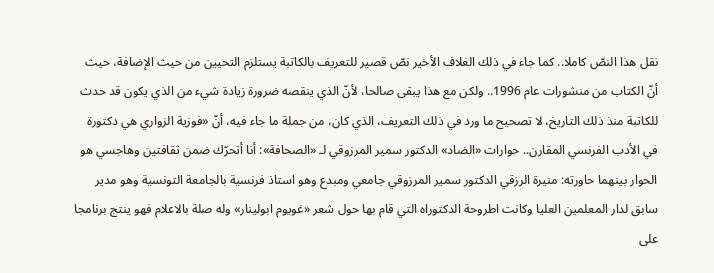نقل هذا النصّ كاملا.. كما جاء في ذلك الغلاف الأخير نصّ قصير للتعريف بالكاتبة يستلزم التحيين من حيث الإضافة، حيث أنّ الكتاب من منشورات عام 1996.. ولكن مع هذا يبقى صالحا، لأنّ الذي ينقصه ضرورة زيادة شيء من الذي يكون قد حدث للكاتبة منذ ذلك التاريخ، لا تصحيح ما ورد في ذلك التعريف، الذي كان، من جملة ما جاء فيه، أنّ «فوزية الزواري هي دكتورة في الأدب الفرنسي المقارن.. حوارات «الضاد» الدكتور سمير المرزوقي لـ «الصحافة»: أنا أتحرّك ضمن ثقافتين وهاجسي هو الحوار بينهما حاورته: منيرة الرزقي الدكتور سمير المرزوقي جامعي ومبدع وهو استاذ فرنسية بالجامعة التونسية وهو مدير سابق لدار المعلمين العليا وكانت اطروحة الدكتوراه التي قام بها حول شعر «غويوم ابولينار» وله صلة بالاعلام فهو ينتج برنامجا على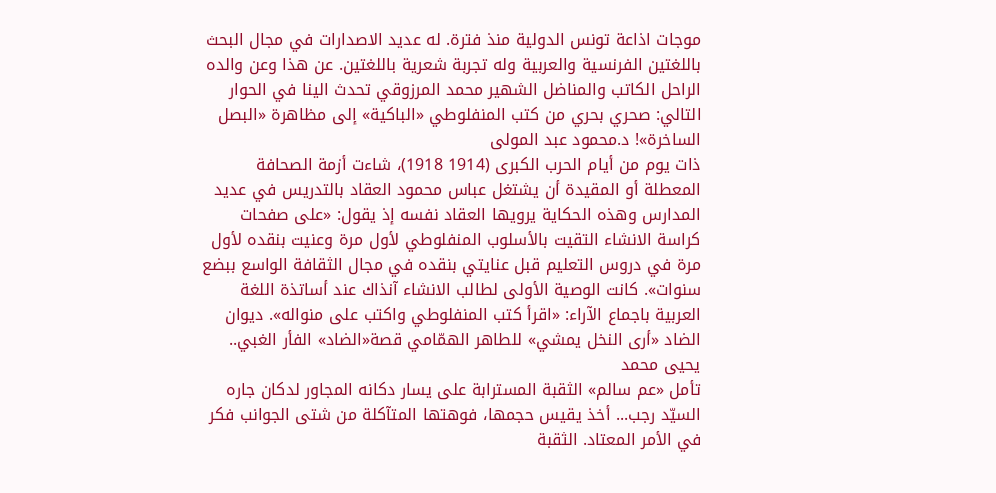موجات اذاعة تونس الدولية منذ فترة. له عديد الاصدارات في مجال البحث باللغتين الفرنسية والعربية وله تجربة شعرية باللغتين. عن هذا وعن والده الراحل الكاتب والمناضل الشهير محمد المرزوقي تحدث الينا في الحوار التالي: صحري بحري من كتب المنفلوطي «الباكية» إلى مظاهرة «البصل الساخرة»! د.محمود عبد المولى
ذات يوم من أيام الحرب الكبرى (1914 1918)، شاءت أزمة الصحافة المعطلة أو المقيدة أن يشتغل عباس محمود العقاد بالتدريس في عديد المدارس وهذه الحكاية يرويها العقاد نفسه إذ يقول: «على صفحات كراسة الانشاء التقيت بالأسلوب المنفلوطي لأول مرة وعنيت بنقده لأول مرة في دروس التعليم قبل عنايتي بنقده في مجال الثقافة الواسع ببضع سنوات». كانت الوصية الأولى لطالب الانشاء آنذاك عند أساتذة اللغة العربية باجماع الآراء: «اقرأ كتب المنفلوطي واكتب على منواله». ديوان الضاد «أرى النخل يمشي» للطاهر الهمّامي قصة«الضاد» الفأر الغبي.. يحيى محمد
تأمل «عم سالم» الثقبة المسترابة على يسار دكانه المجاور لدكان جاره السيّد رجب... أخذ يقيس حجمها، فوهتها المتآكلة من شتى الجوانب فكر في الأمر المعتاد. الثقبة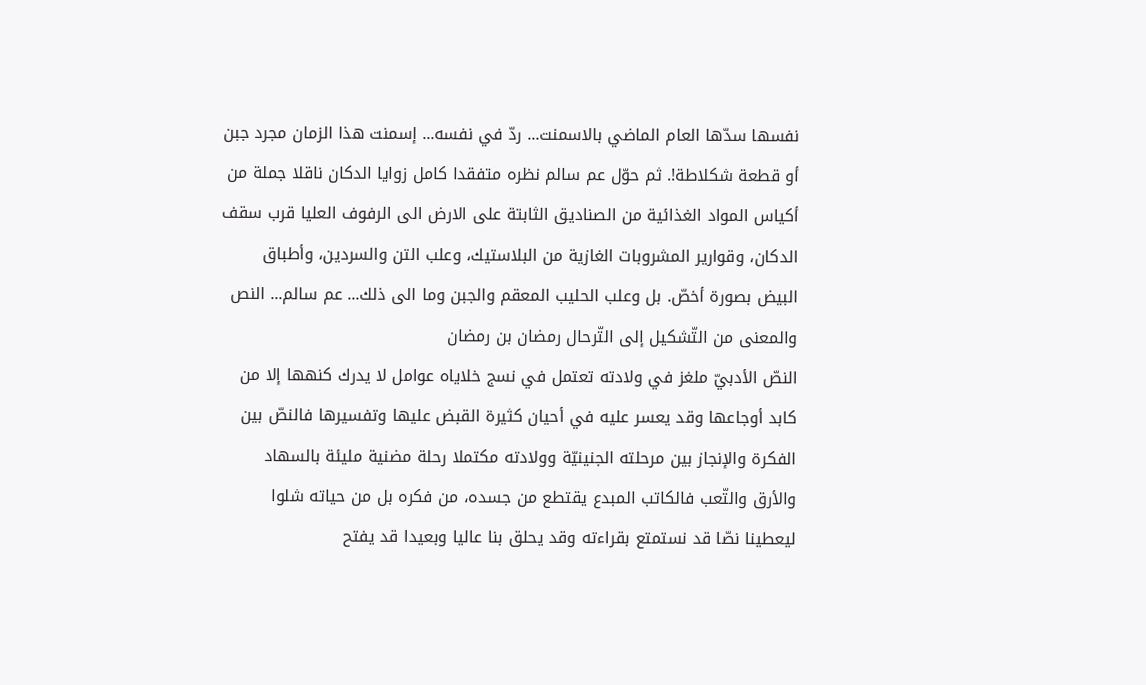نفسها سدّها العام الماضي بالاسمنت... ردّ في نفسه... إسمنت هذا الزمان مجرد جبن أو قطعة شكلاطة!. ثم حوّل عم سالم نظره متفقدا كامل زوايا الدكان ناقلا جملة من أكياس المواد الغذائية من الصناديق الثابتة على الارض الى الرفوف العليا قرب سقف الدكان، وقوارير المشروبات الغازية من البلاستيك، وعلب التن والسردين، وأطباق البيض بصورة أخصّ. بل وعلب الحليب المعقم والجبن وما الى ذلك... عم سالم... النص والمعنى من التّشكيل إلى التّرحال رمضان بن رمضان
النصّ الأدبيّ ملغز في ولادته تعتمل في نسج خلاياه عوامل لا يدرك كنهها إلا من كابد أوجاعها وقد يعسر عليه في أحيان كثيرة القبض عليها وتفسيرها فالنصّ بين الفكرة والإنجاز بين مرحلته الجنينيّة وولادته مكتملا رحلة مضنية مليئة بالسهاد والأرق والتّعب فالكاتب المبدع يقتطع من جسده، من فكره بل من حياته شلوا ليعطينا نصّا قد نستمتع بقراءته وقد يحلق بنا عاليا وبعيدا قد يفتح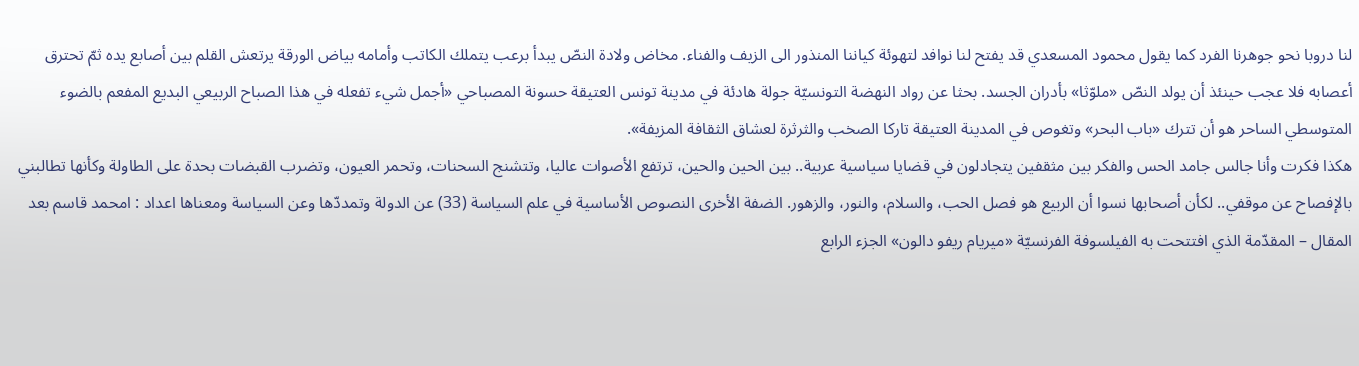لنا دروبا نحو جوهرنا الفرد كما يقول محمود المسعدي قد يفتح لنا نوافد لتهوئة كياننا المنذور الى الزيف والفناء. مخاض ولادة النصّ يبدأ برعب يتملك الكاتب وأمامه بياض الورقة يرتعش القلم بين أصابع يده ثمّ تحترق أعصابه فلا عجب حينئذ أن يولد النصّ «ملوّثا» بأدران الجسد. بحثا عن رواد النهضة التونسيّة جولة هادئة في مدينة تونس العتيقة حسونة المصباحي «أجمل شيء تفعله في هذا الصباح الربيعي البديع المفعم بالضوء المتوسطي الساحر هو أن تترك «باب البحر» وتغوص في المدينة العتيقة تاركا الصخب والثرثرة لعشاق الثقافة المزيفة».
هكذا فكرت وأنا جالس جامد الحس والفكر بين مثقفين يتجادلون في قضايا سياسية عربية.. بين الحين والحين، ترتفع الأصوات عاليا، وتتشنج السحنات، وتحمر العيون، وتضرب القبضات بحدة على الطاولة وكأنها تطالبني بالإفصاح عن موقفي.. لكأن أصحابها نسوا أن الربيع هو فصل الحب، والسلام، والنور، والزهور. الضفة الأخرى النصوص الأساسية في علم السياسة (33) عن الدولة وتمددّها وعن السياسة ومعناها اعداد : امحمد قاسم بعد المقال – المقدّمة الذي افتتحت به الفيلسوفة الفرنسيّة «ميريام ريفو دالون» الجزء الرابع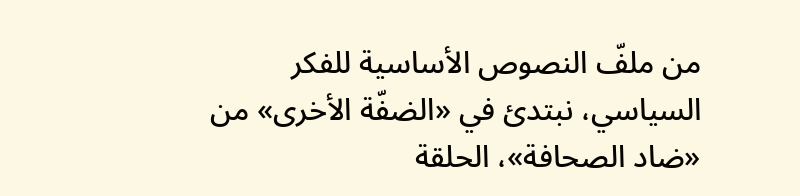من ملفّ النصوص الأساسية للفكر السياسي، نبتدئ في «الضفّة الأخرى» من «ضاد الصحافة»، الحلقة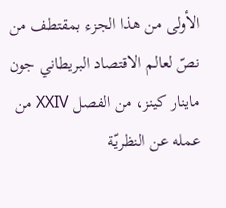الأولى من هذا الجزء بمقتطف من نصّ لعالم الاقتصاد البريطاني جون ماينار كينز، من الفصل XXIV من عمله عن النظريّة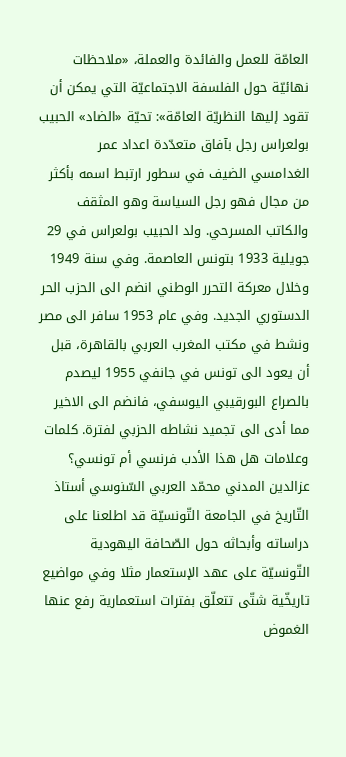العامّة للعمل والفائدة والعملة، «ملاحظات نهائيّة حول الفلسفة الاجتماعيّة التي يمكن أن تقود إليها النظريّة العامّة»: تحيّة «الضاد» الحبيب بولعراس رجل بآفاق متعدّدة اعداد عمر الغدامسي الضيف في سطور ارتبط اسمه بأكثر من مجال فهو رجل السياسة وهو المثقف والكاتب المسرحي. ولد الحبيب بولعراس في 29 جويلية 1933 بتونس العاصمة. وفي سنة 1949 وخلال معركة التحرر الوطني انضم الى الحزب الحر الدستوري الجديد. وفي عام 1953 سافر الى مصر ونشط في مكتب المغرب العربي بالقاهرة، قبل أن يعود الى تونس في جانفي 1955 ليصدم بالصراع البورقيبي اليوسفي، فانضم الى الاخير مما أدى الى تجميد نشاطه الحزبي لفترة. كلمات وعلامات هل هذا الأدب فرنسي أم تونسي؟ عزالدين المدني محمّد العربي السّنوسي أستاذ التّاريخ في الجامعة التّونسيّة قد اطلعنا على دراساته وأبحاثه حول الصّحافة اليهودية التّونسيّة على عهد الإستعمار مثلا وفي مواضيع تاريخّية شتّى تتعلّق بفترات استعمارية رفع عنها الغموض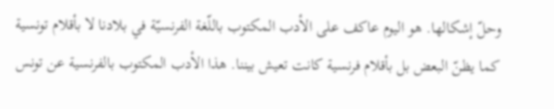وحلّ إشكالها. هو اليوم عاكف على الأدب المكتوب باللّغة الفرنسيّة في بلادنا لا بأقلام تونسية كما يظنّ البعض بل بأقلام فرنسية كانت تعيش بيننا. هذا الأدب المكتوب بالفرنسية عن تونس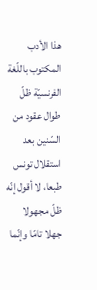هذا الأدب المكتوب باللّغة الفرنسيّة ظلّ طوال عقود من السّنين بعد استقلال تونس طبعا، لا أقول إنّه ظلّ مجهولا جهلا تامّا وإنّما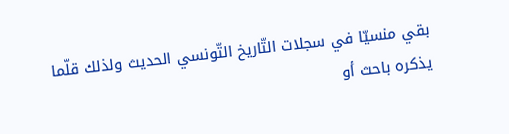بقي منسيّا في سجلات التّاريخ التّونسي الحديث ولذلك قلّما يذكره باحث أو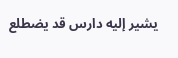يشير إليه دارس قد يضطلع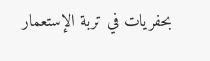بحفريات في تربة الإستعمار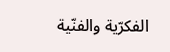الفكرّية والفنّية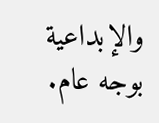والإبداعية بوجه عام.